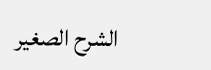الشرح الصغير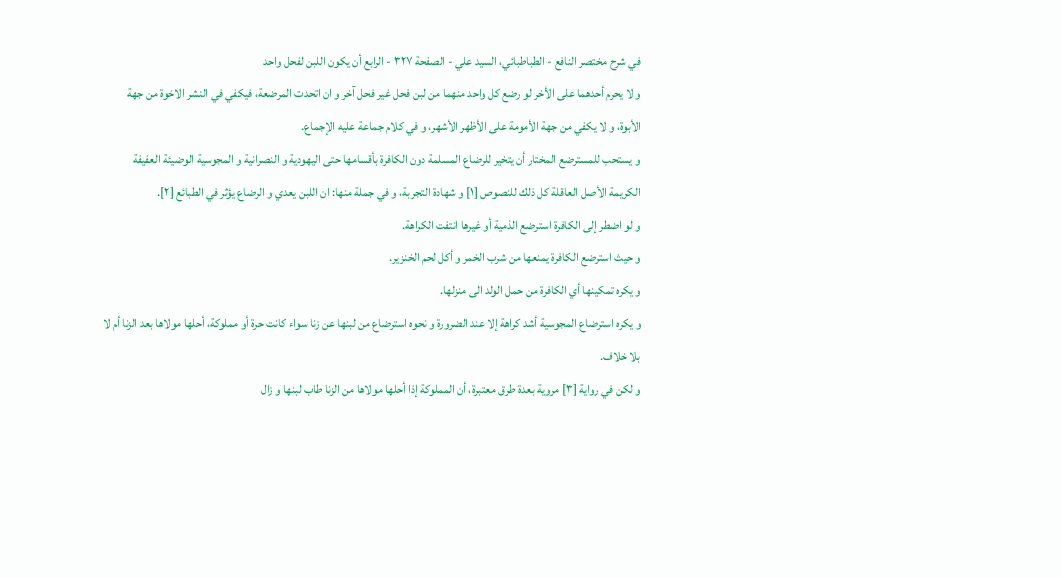في شرح مختصر النافع - الطباطبائي، السيد علي - الصفحة ٣٢٧ - الرابع أن يكون اللبن لفحل واحد
و لا يحرم أحدهما على الأخر لو رضع كل واحد منهما من لبن فحل غير فحل آخر و ان اتحدت المرضعة، فيكفي في النشر الاخوة من جهة الأبوة، و لا يكفي من جهة الأمومة على الأظهر الأشهر، و في كلام جماعة عليه الإجماع.
و يستحب للمسترضع المختار أن يتخير للرضاع المسلمة دون الكافرة بأقسامها حتى اليهودية و النصرانية و المجوسية الوضيئة العفيفة الكريمة الأصل العاقلة كل ذلك للنصوص [١] و شهادة التجربة، و في جملة منها: ان اللبن يعدي و الرضاع يؤثر في الطبائع [٢].
و لو اضطر إلى الكافرة استرضع الذمية أو غيرها انتفت الكراهة.
و حيث استرضع الكافرة يمنعها من شرب الخمر و أكل لحم الخنزير.
و يكره تمكينها أي الكافرة من حمل الولد الى منزلها.
و يكره استرضاع المجوسية أشد كراهة إلا عند الضرورة و نحوه استرضاع من لبنها عن زنا سواء كانت حرة أو مملوكة، أحلها مولاها بعد الزنا أم لا بلا خلاف.
و لكن في رواية [٣] مروية بعدة طرق معتبرة، أن المملوكة إذا أحلها مولاها من الزنا طاب لبنها و زال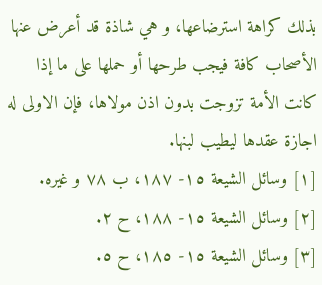بذلك كراهة استرضاعها، و هي شاذة قد أعرض عنها الأصحاب كافة فيجب طرحها أو حملها على ما إذا كانت الأمة تزوجت بدون اذن مولاها، فإن الاولى له اجازة عقدها ليطيب لبنها.
[١] وسائل الشيعة ١٥- ١٨٧، ب ٧٨ و غيره.
[٢] وسائل الشيعة ١٥- ١٨٨، ح ٢.
[٣] وسائل الشيعة ١٥- ١٨٥، ح ٥.